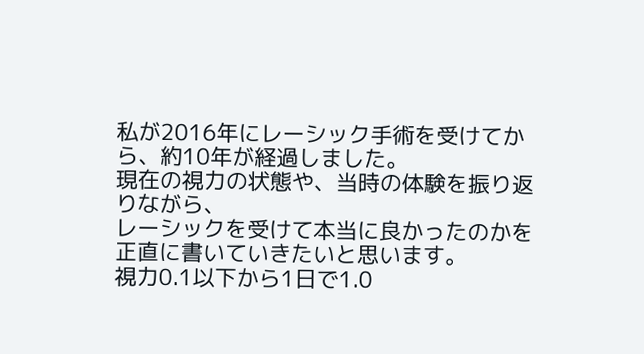私が2016年にレーシック手術を受けてから、約10年が経過しました。
現在の視力の状態や、当時の体験を振り返りながら、
レーシックを受けて本当に良かったのかを正直に書いていきたいと思います。
視力0.1以下から1日で1.0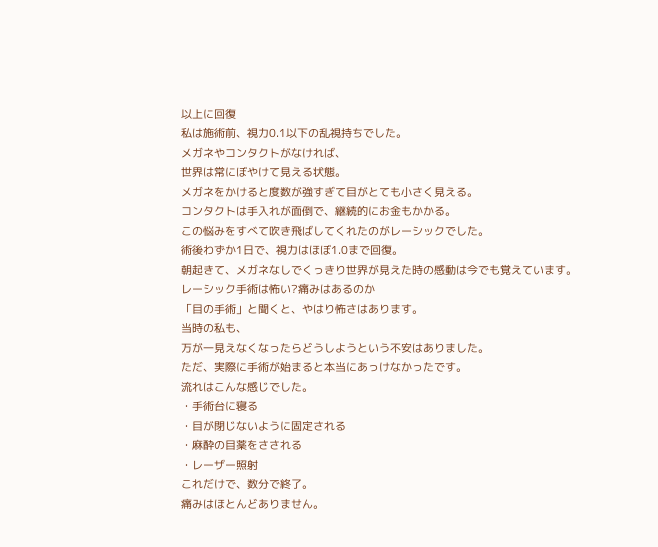以上に回復
私は施術前、視力0.1以下の乱視持ちでした。
メガネやコンタクトがなければ、
世界は常にぼやけて見える状態。
メガネをかけると度数が強すぎて目がとても小さく見える。
コンタクトは手入れが面倒で、継続的にお金もかかる。
この悩みをすべて吹き飛ばしてくれたのがレーシックでした。
術後わずか1日で、視力はほぼ1.0まで回復。
朝起きて、メガネなしでくっきり世界が見えた時の感動は今でも覚えています。
レーシック手術は怖い?痛みはあるのか
「目の手術」と聞くと、やはり怖さはあります。
当時の私も、
万が一見えなくなったらどうしようという不安はありました。
ただ、実際に手術が始まると本当にあっけなかったです。
流れはこんな感じでした。
・手術台に寝る
・目が閉じないように固定される
・麻酔の目薬をさされる
・レーザー照射
これだけで、数分で終了。
痛みはほとんどありません。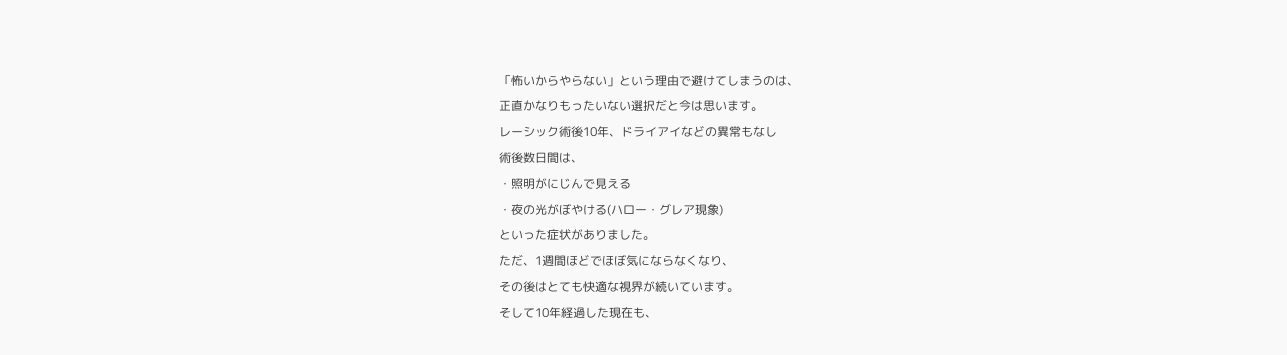「怖いからやらない」という理由で避けてしまうのは、
正直かなりもったいない選択だと今は思います。
レーシック術後10年、ドライアイなどの異常もなし
術後数日間は、
・照明がにじんで見える
・夜の光がぼやける(ハロー・グレア現象)
といった症状がありました。
ただ、1週間ほどでほぼ気にならなくなり、
その後はとても快適な視界が続いています。
そして10年経過した現在も、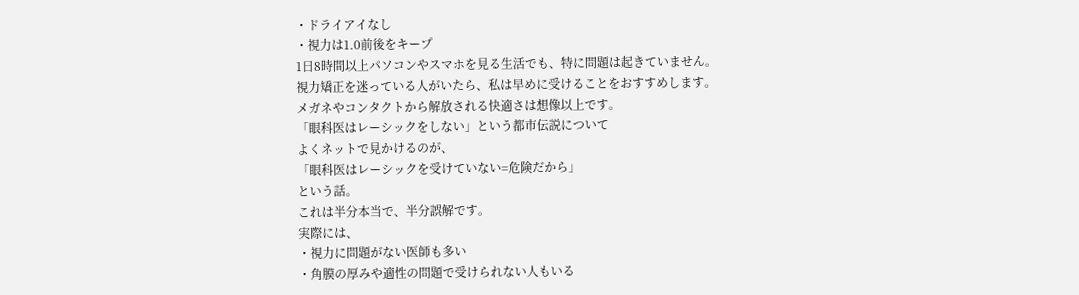・ドライアイなし
・視力は1.0前後をキープ
1日8時間以上パソコンやスマホを見る生活でも、特に問題は起きていません。
視力矯正を迷っている人がいたら、私は早めに受けることをおすすめします。
メガネやコンタクトから解放される快適さは想像以上です。
「眼科医はレーシックをしない」という都市伝説について
よくネットで見かけるのが、
「眼科医はレーシックを受けていない=危険だから」
という話。
これは半分本当で、半分誤解です。
実際には、
・視力に問題がない医師も多い
・角膜の厚みや適性の問題で受けられない人もいる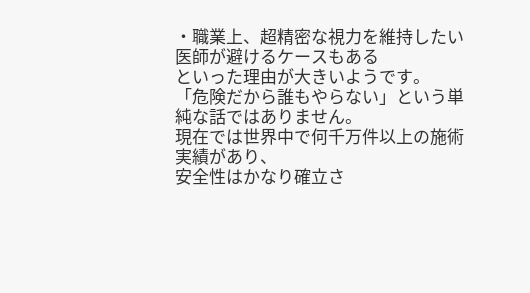・職業上、超精密な視力を維持したい医師が避けるケースもある
といった理由が大きいようです。
「危険だから誰もやらない」という単純な話ではありません。
現在では世界中で何千万件以上の施術実績があり、
安全性はかなり確立さ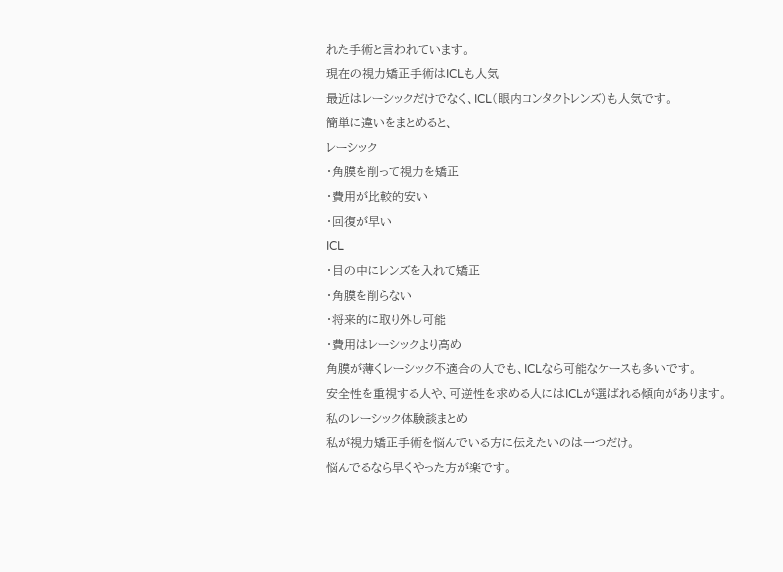れた手術と言われています。
現在の視力矯正手術はICLも人気
最近はレーシックだけでなく、ICL(眼内コンタクトレンズ)も人気です。
簡単に違いをまとめると、
レーシック
・角膜を削って視力を矯正
・費用が比較的安い
・回復が早い
ICL
・目の中にレンズを入れて矯正
・角膜を削らない
・将来的に取り外し可能
・費用はレーシックより高め
角膜が薄くレーシック不適合の人でも、ICLなら可能なケースも多いです。
安全性を重視する人や、可逆性を求める人にはICLが選ばれる傾向があります。
私のレーシック体験談まとめ
私が視力矯正手術を悩んでいる方に伝えたいのは一つだけ。
悩んでるなら早くやった方が楽です。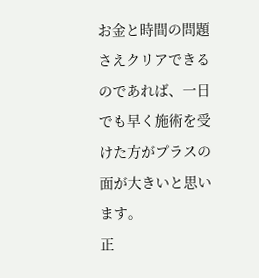お金と時間の問題さえクリアできるのであれば、一日でも早く施術を受けた方がプラスの面が大きいと思います。
正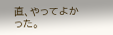直、やってよかった。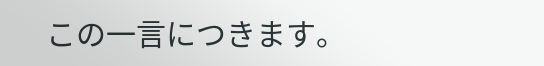この一言につきます。